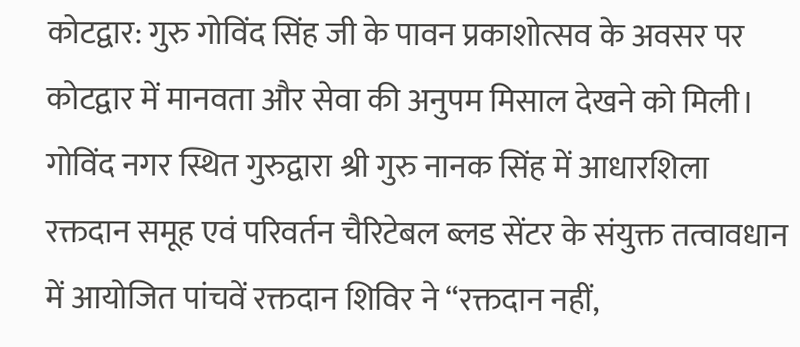कोटद्वार: गुरु गोविंद सिंह जी के पावन प्रकाशोत्सव के अवसर पर कोटद्वार में मानवता और सेवा की अनुपम मिसाल देखने को मिली। गोविंद नगर स्थित गुरुद्वारा श्री गुरु नानक सिंह में आधारशिला रक्तदान समूह एवं परिवर्तन चैरिटेबल ब्लड सेंटर के संयुक्त तत्वावधान में आयोजित पांचवें रक्तदान शिविर ने “रक्तदान नहीं,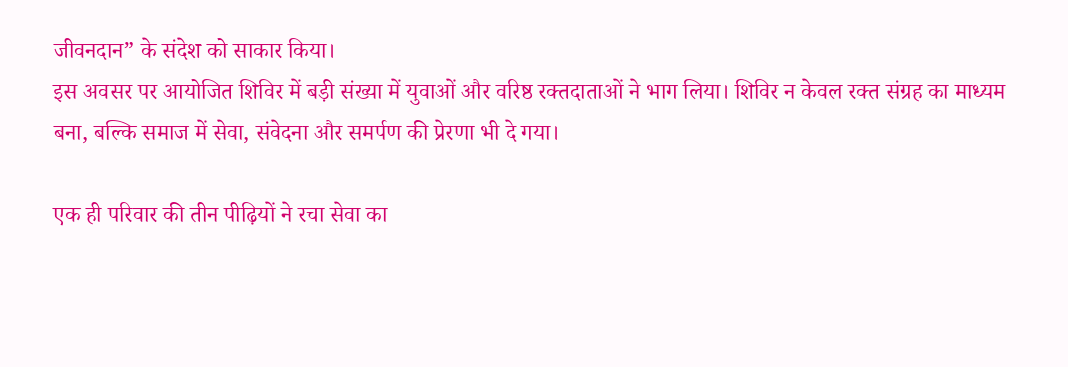जीवनदान” के संदेश को साकार किया।
इस अवसर पर आयोजित शिविर में बड़ी संख्या में युवाओं और वरिष्ठ रक्तदाताओं ने भाग लिया। शिविर न केवल रक्त संग्रह का माध्यम बना, बल्कि समाज में सेवा, संवेदना और समर्पण की प्रेरणा भी दे गया।

एक ही परिवार की तीन पीढ़ियों ने रचा सेवा का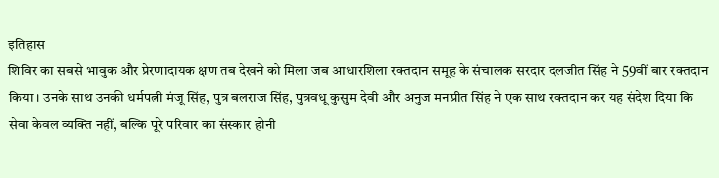इतिहास
शिविर का सबसे भावुक और प्रेरणादायक क्षण तब देखने को मिला जब आधारशिला रक्तदान समूह के संचालक सरदार दलजीत सिंह ने 59वीं बार रक्तदान किया। उनके साथ उनकी धर्मपत्नी मंजू सिंह, पुत्र बलराज सिंह, पुत्रवधू कुसुम देवी और अनुज मनप्रीत सिंह ने एक साथ रक्तदान कर यह संदेश दिया कि सेवा केवल व्यक्ति नहीं, बल्कि पूरे परिवार का संस्कार होनी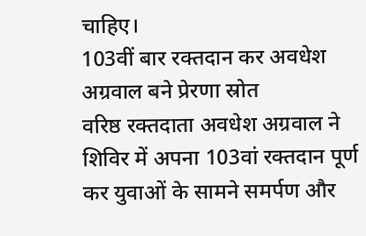चाहिए।
103वीं बार रक्तदान कर अवधेश अग्रवाल बने प्रेरणा स्रोत
वरिष्ठ रक्तदाता अवधेश अग्रवाल ने शिविर में अपना 103वां रक्तदान पूर्ण कर युवाओं के सामने समर्पण और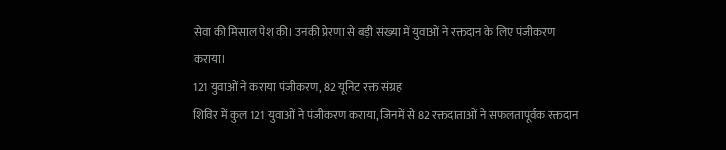सेवा की मिसाल पेश की। उनकी प्रेरणा से बड़ी संख्या में युवाओं ने रक्तदान के लिए पंजीकरण कराया।
121 युवाओं ने कराया पंजीकरण, 82 यूनिट रक्त संग्रह
शिविर में कुल 121 युवाओं ने पंजीकरण कराया, जिनमें से 82 रक्तदाताओं ने सफलतापूर्वक रक्तदान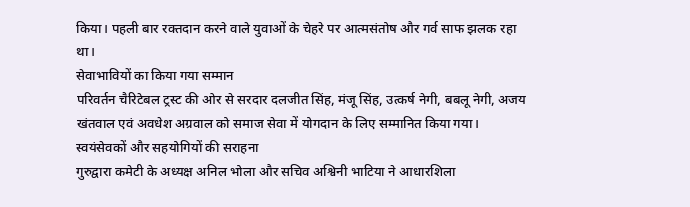किया। पहली बार रक्तदान करने वाले युवाओं के चेहरे पर आत्मसंतोष और गर्व साफ झलक रहा था।
सेवाभावियों का किया गया सम्मान
परिवर्तन चैरिटेबल ट्रस्ट की ओर से सरदार दलजीत सिंह, मंजू सिंह, उत्कर्ष नेगी, बबलू नेगी, अजय खंतवाल एवं अवधेश अग्रवाल को समाज सेवा में योगदान के लिए सम्मानित किया गया।
स्वयंसेवकों और सहयोगियों की सराहना
गुरुद्वारा कमेटी के अध्यक्ष अनिल भोला और सचिव अश्विनी भाटिया ने आधारशिला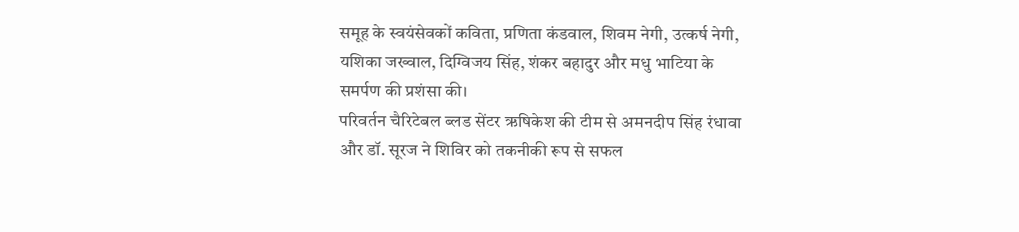समूह के स्वयंसेवकों कविता, प्रणिता कंडवाल, शिवम नेगी, उत्कर्ष नेगी, यशिका जख्वाल, दिग्विजय सिंह, शंकर बहादुर और मधु भाटिया के समर्पण की प्रशंसा की।
परिवर्तन चैरिटेबल ब्लड सेंटर ऋषिकेश की टीम से अमनदीप सिंह रंधावा और डॉ. सूरज ने शिविर को तकनीकी रूप से सफल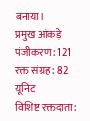बनाया।
प्रमुख आंकड़े
पंजीकरण: 121
रक्त संग्रह: 82 यूनिट
विशिष्ट रक्तदाता: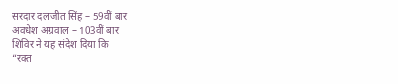सरदार दलजीत सिंह – 59वीं बार
अवधेश अग्रवाल – 103वीं बार
शिविर ने यह संदेश दिया कि
“रक्त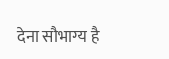देना सौभाग्य है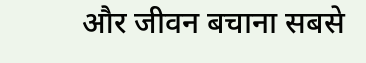और जीवन बचाना सबसे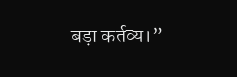बड़ा कर्तव्य।”